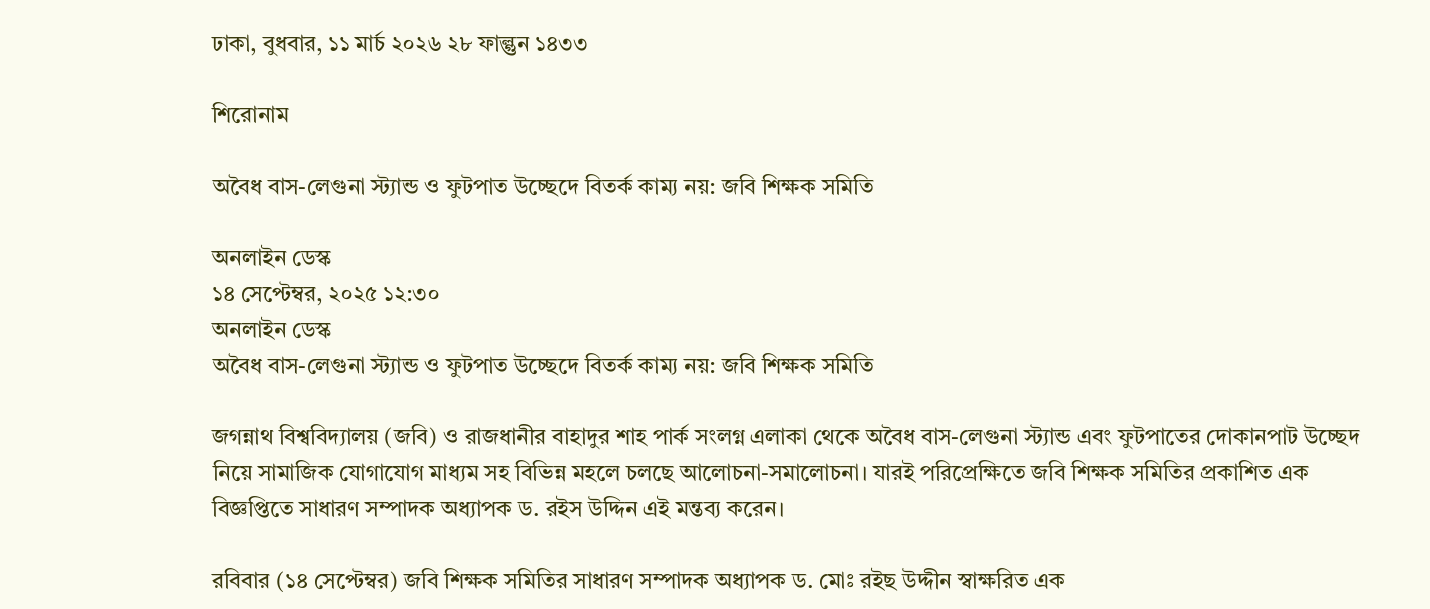ঢাকা, বুধবার, ১১ মার্চ ২০২৬ ২৮ ফাল্গুন ১৪৩৩

শিরোনাম

অবৈধ বাস-লেগুনা স্ট্যান্ড ও ফুটপাত উচ্ছেদে বিতর্ক কাম্য নয়: জবি শিক্ষক সমিতি

অনলাইন ডেস্ক
১৪ সেপ্টেম্বর, ২০২৫ ১২:৩০
অনলাইন ডেস্ক
অবৈধ বাস-লেগুনা স্ট্যান্ড ও ফুটপাত উচ্ছেদে বিতর্ক কাম্য নয়: জবি শিক্ষক সমিতি

জগন্নাথ বিশ্ববিদ্যালয় (জবি) ও রাজধানীর বাহাদুর শাহ পার্ক সংলগ্ন এলাকা থেকে অবৈধ বাস-লেগুনা স্ট্যান্ড এবং ফুটপাতের দোকানপাট উচ্ছেদ নিয়ে সামাজিক যোগাযোগ মাধ্যম সহ বিভিন্ন মহলে চলছে আলোচনা-সমালোচনা। যারই পরিপ্রেক্ষিতে জবি শিক্ষক সমিতির প্রকাশিত এক বিজ্ঞপ্তিতে সাধারণ সম্পাদক অধ্যাপক ড. রইস উদ্দিন এই মন্তব্য করেন।

রবিবার (১৪ সেপ্টেম্বর) জবি শিক্ষক সমিতির সাধারণ সম্পাদক অধ্যাপক ড. মোঃ রইছ উদ্দীন স্বাক্ষরিত এক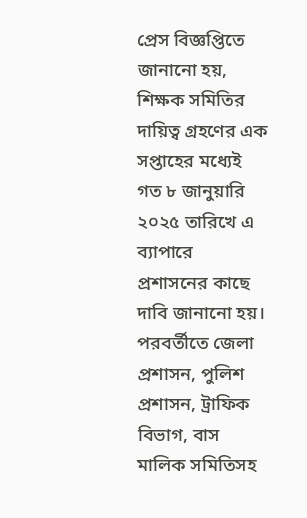প্রেস বিজ্ঞপ্তিতে জানানো হয়, শিক্ষক সমিতির দায়িত্ব গ্রহণের এক সপ্তাহের মধ্যেই গত ৮ জানুয়ারি ২০২৫ তারিখে এ ব্যাপারে প্রশাসনের কাছে দাবি জানানো হয়। পরবর্তীতে জেলা প্রশাসন, পুলিশ প্রশাসন, ট্রাফিক বিভাগ, বাস মালিক সমিতিসহ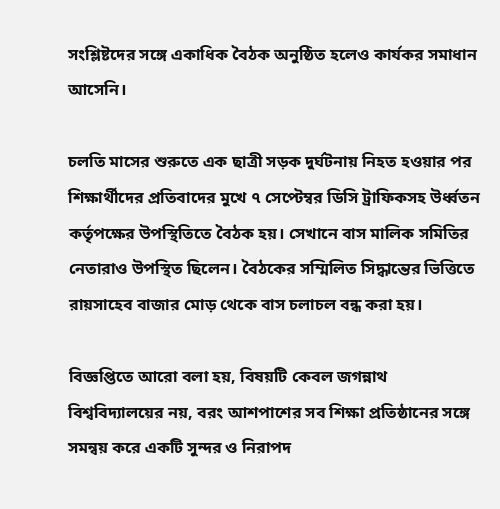সংশ্লিষ্টদের সঙ্গে একাধিক বৈঠক অনুষ্ঠিত হলেও কার্যকর সমাধান আসেনি।

চলতি মাসের শুরুতে এক ছাত্রী সড়ক দুর্ঘটনায় নিহত হওয়ার পর শিক্ষার্থীদের প্রতিবাদের মুখে ৭ সেপ্টেম্বর ডিসি ট্রাফিকসহ উর্ধ্বতন কর্তৃপক্ষের উপস্থিতিতে বৈঠক হয়। সেখানে বাস মালিক সমিতির নেতারাও উপস্থিত ছিলেন। বৈঠকের সম্মিলিত সিদ্ধান্তের ভিত্তিতে রায়সাহেব বাজার মোড় থেকে বাস চলাচল বন্ধ করা হয়।

বিজ্ঞপ্তিতে আরো বলা হয়, বিষয়টি কেবল জগন্নাথ বিশ্ববিদ্যালয়ের নয়, বরং আশপাশের সব শিক্ষা প্রতিষ্ঠানের সঙ্গে সমন্বয় করে একটি সুন্দর ও নিরাপদ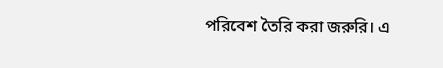পরিবেশ তৈরি করা জরুরি। এ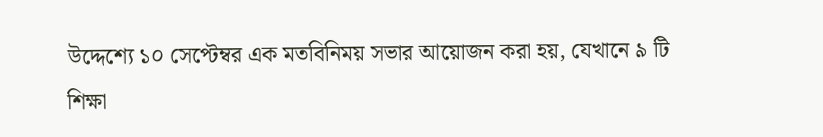উদ্দেশ্যে ১০ সেপ্টেম্বর এক মতবিনিময় সভার আয়োজন করা হয়, যেখানে ৯ টি শিক্ষা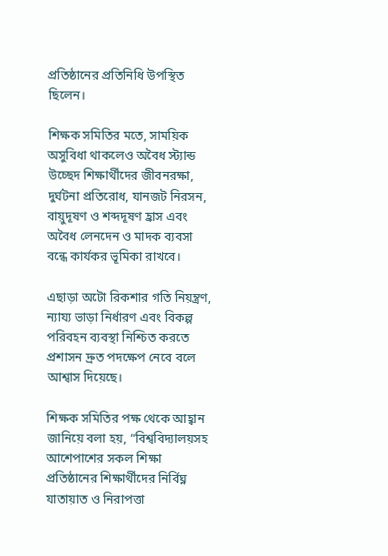প্রতিষ্ঠানের প্রতিনিধি উপস্থিত ছিলেন।

শিক্ষক সমিতির মতে, সাময়িক অসুবিধা থাকলেও অবৈধ স্ট্যান্ড উচ্ছেদ শিক্ষার্থীদের জীবনরক্ষা, দুর্ঘটনা প্রতিরোধ, যানজট নিরসন, বায়ুদূষণ ও শব্দদূষণ হ্রাস এবং অবৈধ লেনদেন ও মাদক ব্যবসা বন্ধে কার্যকর ভূমিকা রাখবে।

এছাড়া অটো রিকশার গতি নিয়ন্ত্রণ, ন্যায্য ভাড়া নির্ধারণ এবং বিকল্প পরিবহন ব্যবস্থা নিশ্চিত করতে প্রশাসন দ্রুত পদক্ষেপ নেবে বলে আশ্বাস দিয়েছে।

শিক্ষক সমিতির পক্ষ থেকে আহ্বান জানিয়ে বলা হয়, “বিশ্ববিদ্যালয়সহ আশেপাশের সকল শিক্ষা প্রতিষ্ঠানের শিক্ষার্থীদের নির্বিঘ্ন যাতায়াত ও নিরাপত্তা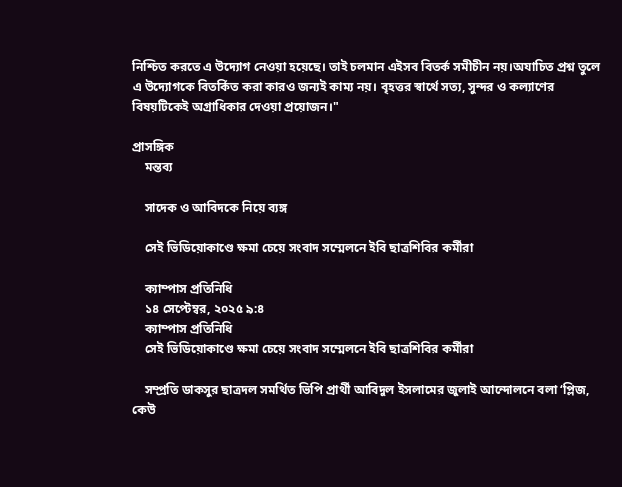নিশ্চিত করতে এ উদ্যোগ নেওয়া হয়েছে। তাই চলমান এইসব বিতর্ক সমীচীন নয়।অযাচিত প্রশ্ন তুলে এ উদ্যোগকে বিতর্কিত করা কারও জন্যই কাম্য নয়। বৃহত্তর স্বার্থে সত্য, সুন্দর ও কল্যাণের বিষয়টিকেই অগ্রাধিকার দেওয়া প্রয়োজন।"

প্রাসঙ্গিক
    মন্তব্য

    সাদেক ও আবিদকে নিয়ে ব্যঙ্গ

    সেই ভিডিয়োকাণ্ডে ক্ষমা চেয়ে সংবাদ সম্মেলনে ইবি ছাত্রশিবির কর্মীরা

    ক্যাম্পাস প্রতিনিধি
    ১৪ সেপ্টেম্বর, ২০২৫ ৯:৪
    ক্যাম্পাস প্রতিনিধি
    সেই ভিডিয়োকাণ্ডে ক্ষমা চেয়ে সংবাদ সম্মেলনে ইবি ছাত্রশিবির কর্মীরা

    সম্প্রতি ডাকসুর ছাত্রদল সমর্থিত ভিপি প্রার্থী আবিদুল ইসলামের জুলাই আন্দোলনে বলা ‘প্লিজ, কেউ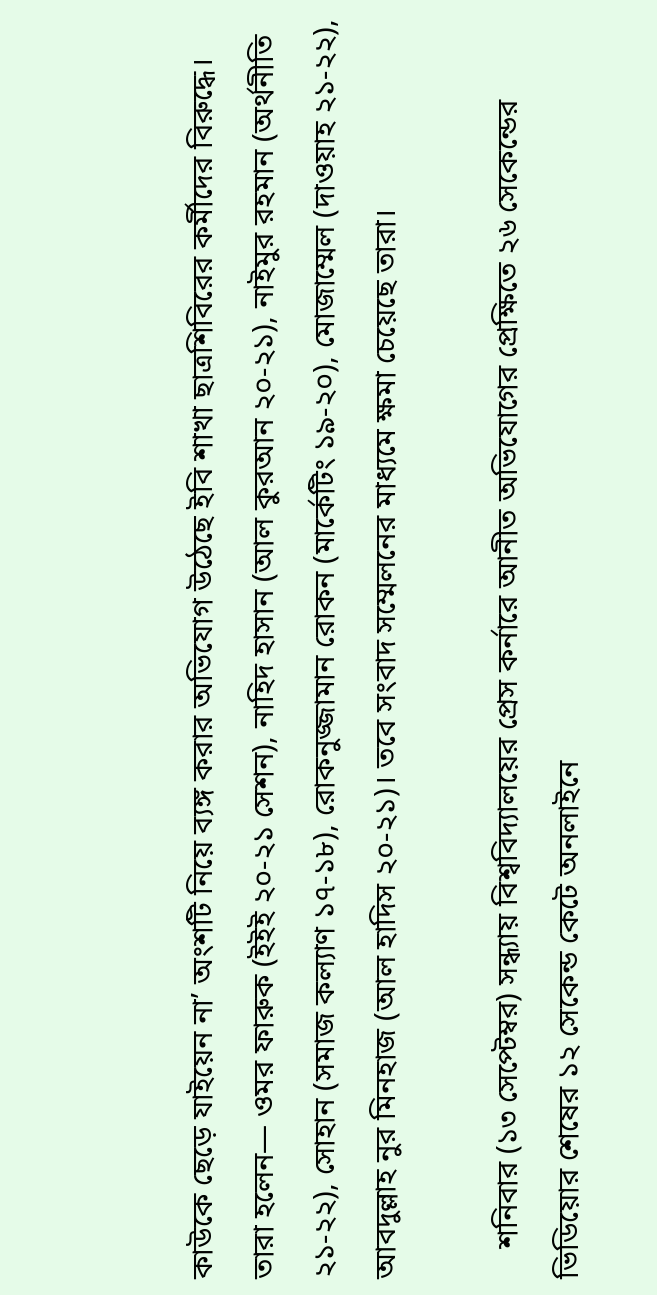কাউকে ছেড়ে যাইয়েন না’ অংশটি নিয়ে ব্যঙ্গ করার অভিযোগ উঠেছে ইবি শাখা ছাত্রশিবিরের কর্মীদের বিরুদ্ধে। তারা হলেন— ওমর ফারুক (ইইই ২০-২১ সেশন), নাহিদ হাসান (আল কুরআন ২০-২১), নাইমুর রহমান (অর্থনীতি ২১-২২), সোহান (সমাজ কল্যাণ ১৭-১৮), রোকনুজ্জামান রোকন (মার্কেটিং ১৯-২০), মোজাম্মেল (দাওয়াহ ২১-২২), আবদুল্লাহ নুর মিনহাজ (আল হাদিস ২০-২১)। তবে সংবাদ সম্মেলনের মাধ্যমে ক্ষমা চেয়েছে তারা।

    শনিবার (১৩ সেপ্টেম্বর) সন্ধ্যায় বিশ্ববিদ্যালয়ের প্রেস কর্নারে আনীত অভিযোগের প্রেক্ষিতে ২৬ সেকেন্ডের ভিডিয়োর শেষের ১২ সেকেন্ড কেটে অনলাইনে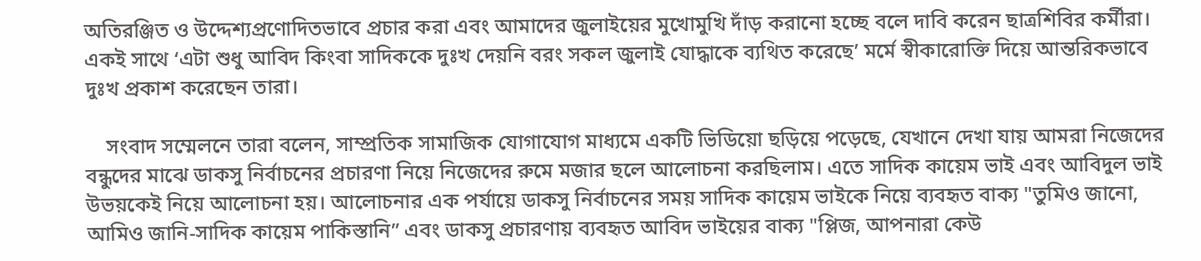অতিরঞ্জিত ও উদ্দেশ্যপ্রণোদিতভাবে প্রচার করা এবং আমাদের জুলাইয়ের মুখোমুখি দাঁড় করানো হচ্ছে বলে দাবি করেন ছাত্রশিবির কর্মীরা। একই সাথে ‘এটা শুধু আবিদ কিংবা সাদিককে দুঃখ দেয়নি বরং সকল জুলাই যোদ্ধাকে ব্যথিত করেছে’ মর্মে স্বীকারোক্তি দিয়ে আন্তরিকভাবে দুঃখ প্রকাশ করেছেন তারা।

    সংবাদ সম্মেলনে তারা বলেন, সাম্প্রতিক সামাজিক যোগাযোগ মাধ্যমে একটি ভিডিয়ো ছড়িয়ে পড়েছে, যেখানে দেখা যায় আমরা নিজেদের বন্ধুদের মাঝে ডাকসু নির্বাচনের প্রচারণা নিয়ে নিজেদের রুমে মজার ছলে আলোচনা করছিলাম। এতে সাদিক কায়েম ভাই এবং আবিদুল ভাই উভয়কেই নিয়ে আলোচনা হয়। আলোচনার এক পর্যায়ে ডাকসু নির্বাচনের সময় সাদিক কায়েম ভাইকে নিয়ে ব্যবহৃত বাক্য "তুমিও জানো, আমিও জানি-সাদিক কায়েম পাকিস্তানি” এবং ডাকসু প্রচারণায় ব্যবহৃত আবিদ ভাইয়ের বাক্য "প্লিজ, আপনারা কেউ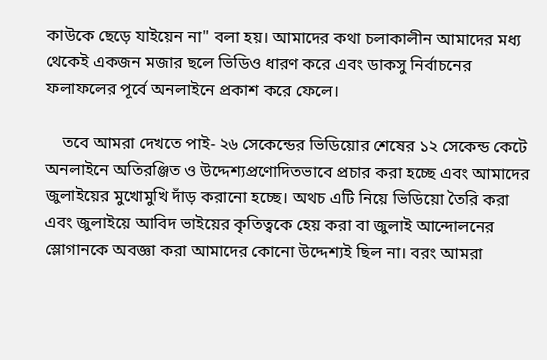কাউকে ছেড়ে যাইয়েন না" বলা হয়। আমাদের কথা চলাকালীন আমাদের মধ্য থেকেই একজন মজার ছলে ভিডিও ধারণ করে এবং ডাকসু নির্বাচনের ফলাফলের পূর্বে অনলাইনে প্রকাশ করে ফেলে।

    তবে আমরা দেখতে পাই- ২৬ সেকেন্ডের ভিডিয়োর শেষের ১২ সেকেন্ড কেটে অনলাইনে অতিরঞ্জিত ও উদ্দেশ্যপ্রণোদিতভাবে প্রচার করা হচ্ছে এবং আমাদের জুলাইয়ের মুখোমুখি দাঁড় করানো হচ্ছে। অথচ এটি নিয়ে ভিডিয়ো তৈরি করা এবং জুলাইয়ে আবিদ ভাইয়ের কৃতিত্বকে হেয় করা বা জুলাই আন্দোলনের স্লোগানকে অবজ্ঞা করা আমাদের কোনো উদ্দেশ্যই ছিল না। বরং আমরা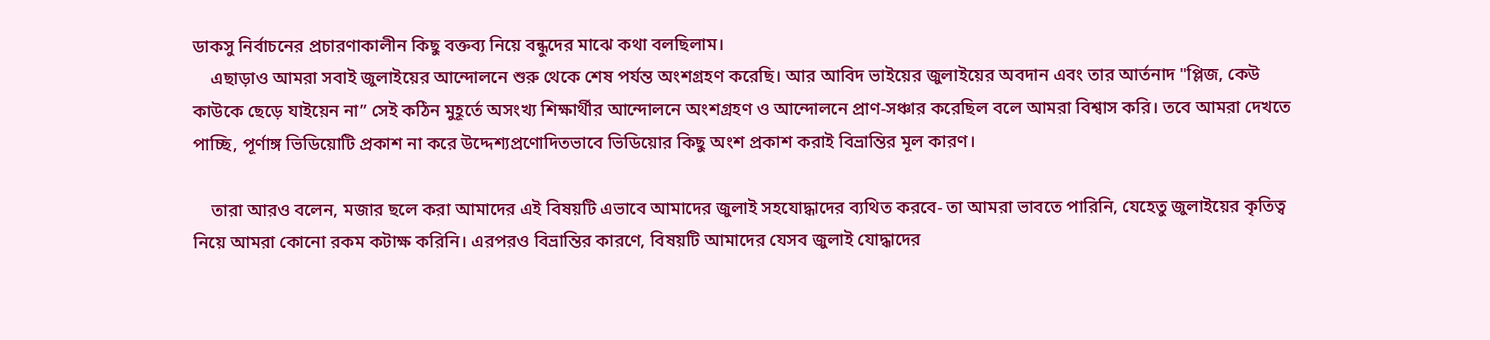ডাকসু নির্বাচনের প্রচারণাকালীন কিছু বক্তব্য নিয়ে বন্ধুদের মাঝে কথা বলছিলাম।
    এছাড়াও আমরা সবাই জুলাইয়ের আন্দোলনে শুরু থেকে শেষ পর্যন্ত অংশগ্রহণ করেছি। আর আবিদ ভাইয়ের জুলাইয়ের অবদান এবং তার আর্তনাদ "প্লিজ, কেউ কাউকে ছেড়ে যাইয়েন না” সেই কঠিন মুহূর্তে অসংখ্য শিক্ষার্থীর আন্দোলনে অংশগ্রহণ ও আন্দোলনে প্রাণ-সঞ্চার করেছিল বলে আমরা বিশ্বাস করি। তবে আমরা দেখতে পাচ্ছি, পূর্ণাঙ্গ ভিডিয়োটি প্রকাশ না করে উদ্দেশ্যপ্রণোদিতভাবে ভিডিয়োর কিছু অংশ প্রকাশ করাই বিভ্রান্তির মূল কারণ।

    তারা আরও বলেন, মজার ছলে করা আমাদের এই বিষয়টি এভাবে আমাদের জুলাই সহযোদ্ধাদের ব্যথিত করবে- তা আমরা ভাবতে পারিনি, যেহেতু জুলাইয়ের কৃতিত্ব নিয়ে আমরা কোনো রকম কটাক্ষ করিনি। এরপরও বিভ্রান্তির কারণে, বিষয়টি আমাদের যেসব জুলাই যোদ্ধাদের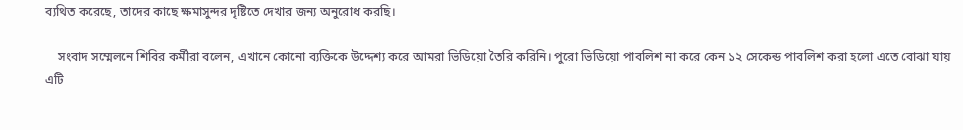ব্যথিত করেছে, তাদের কাছে ক্ষমাসুন্দর দৃষ্টিতে দেখার জন্য অনুরোধ করছি।

    সংবাদ সম্মেলনে শিবির কর্মীরা বলেন, এখানে কোনো ব্যক্তিকে উদ্দেশ্য করে আমরা ভিডিয়ো তৈরি করিনি। পুরো ভিডিয়ো পাবলিশ না করে কেন ১২ সেকেন্ড পাবলিশ করা হলো এতে বোঝা যায় এটি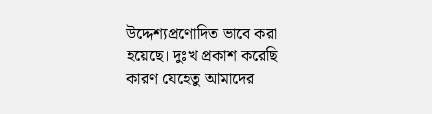উদ্দেশ্যপ্রণোদিত ভাবে করা হয়েছে। দুঃখ প্রকাশ করেছি কারণ যেহেতু আমাদের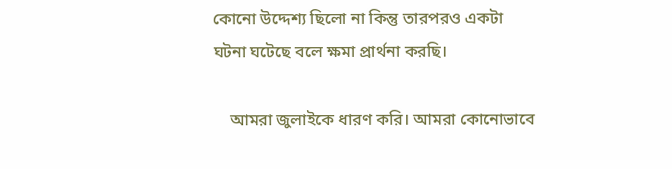কোনো উদ্দেশ্য ছিলো না কিন্তু তারপরও একটা ঘটনা ঘটেছে বলে ক্ষমা প্রার্থনা করছি।

    আমরা জুলাইকে ধারণ করি। আমরা কোনোভাবে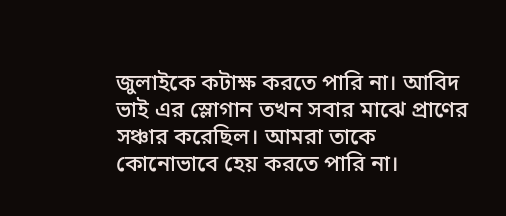জুলাইকে কটাক্ষ করতে পারি না। আবিদ ভাই এর স্লোগান তখন সবার মাঝে প্রাণের সঞ্চার করেছিল। আমরা তাকে কোনোভাবে হেয় করতে পারি না।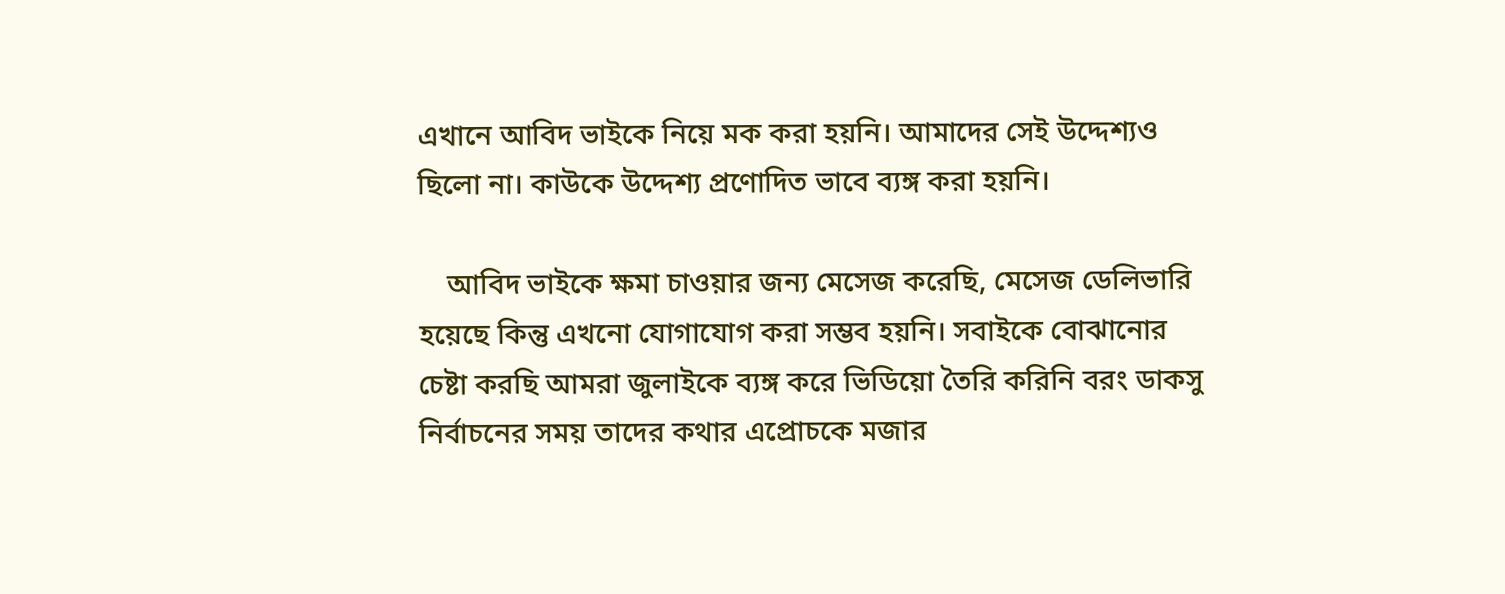এখানে আবিদ ভাইকে নিয়ে মক করা হয়নি। আমাদের সেই উদ্দেশ্যও ছিলো না। কাউকে উদ্দেশ্য প্রণোদিত ভাবে ব্যঙ্গ করা হয়নি।

    আবিদ ভাইকে ক্ষমা চাওয়ার জন্য মেসেজ করেছি, মেসেজ ডেলিভারি হয়েছে কিন্তু এখনো যোগাযোগ করা সম্ভব হয়নি। সবাইকে বোঝানোর চেষ্টা করছি আমরা জুলাইকে ব্যঙ্গ করে ভিডিয়ো তৈরি করিনি বরং ডাকসু নির্বাচনের সময় তাদের কথার এপ্রোচকে মজার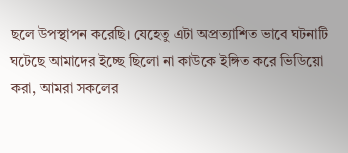ছলে উপস্থাপন করেছি। যেহেতু এটা অপ্রত্যাশিত ভাবে ঘটনাটি ঘটেছে আমাদের ইচ্ছে ছিলো না কাউকে ইঙ্গিত করে ভিডিয়ো করা, আমরা সকলের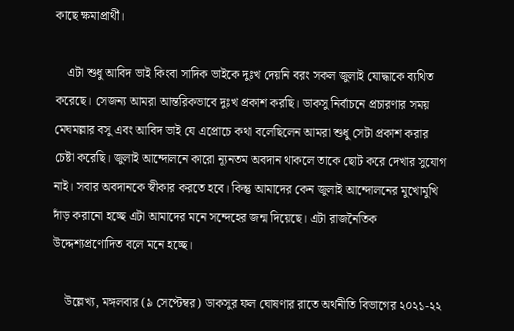কাছে ক্ষমাপ্রার্থী।

    এটা শুধু আবিদ ভাই কিংবা সাদিক ভাইকে দুঃখ দেয়নি বরং সকল জুলাই যোদ্ধাকে ব্যথিত করেছে। সেজন্য আমরা আন্তরিকভাবে দুঃখ প্রকাশ করছি। ডাকসু নির্বাচনে প্রচারণার সময় মেঘমল্লার বসু এবং আবিদ ভাই যে এপ্রোচে কথা বলেছিলেন আমরা শুধু সেটা প্রকাশ করার চেষ্টা করেছি। জুলাই আন্দোলনে কারো ন্যূনতম অবদান থাকলে তাকে ছোট করে দেখার সুযোগ নাই। সবার অবদানকে স্বীকার করতে হবে। কিন্তু আমাদের কেন জুলাই আন্দোলনের মুখোমুখি দাঁড় করানো হচ্ছে এটা আমাদের মনে সন্দেহের জন্ম দিয়েছে। এটা রাজনৈতিক উদ্দেশ্যপ্রণোদিত বলে মনে হচ্ছে।

    উল্লেখ্য, মঙ্গলবার (৯ সেপ্টেম্বর) ডাকসুর ফল ঘোষণার রাতে অর্থনীতি বিভাগের ২০২১-২২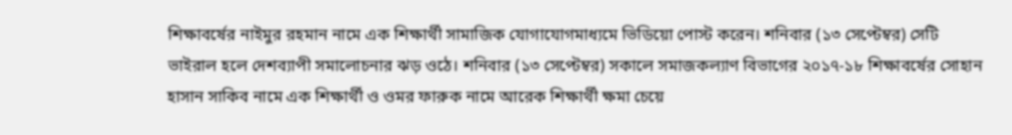শিক্ষাবর্ষের নাইমুর রহমান নামে এক শিক্ষার্থী সামাজিক যোগাযোগমাধ্যমে ভিডিয়ো পোস্ট করেন। শনিবার (১৩ সেপ্টেম্বর) সেটি ভাইরাল হলে দেশব্যাপী সমালোচনার ঝড় ওঠে। শনিবার (১৩ সেপ্টেম্বর) সকালে সমাজকল্যাণ বিভাগের ২০১৭-১৮ শিক্ষাবর্ষের সোহান হাসান সাকিব নামে এক শিক্ষার্থী ও ওমর ফারুক নামে আরেক শিক্ষার্থী ক্ষমা চেয়ে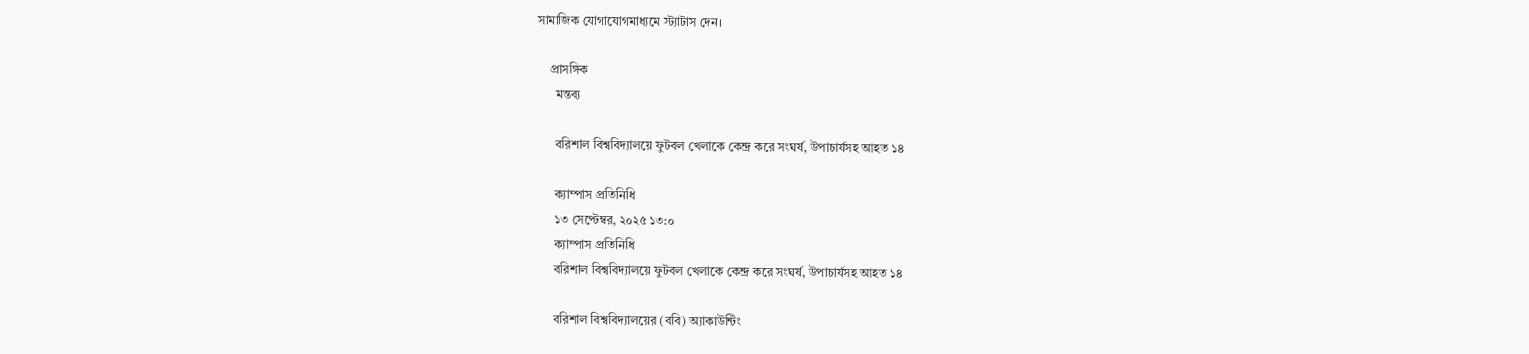সামাজিক যোগাযোগমাধ্যমে স্ট্যাটাস দেন।

    প্রাসঙ্গিক
      মন্তব্য

      বরিশাল বিশ্ববিদ্যালয়ে ফুটবল খেলাকে কেন্দ্র করে সংঘর্ষ, উপাচার্যসহ আহত ১৪

      ক্যাম্পাস প্রতিনিধি
      ১৩ সেপ্টেম্বর, ২০২৫ ১৩:০
      ক্যাম্পাস প্রতিনিধি
      বরিশাল বিশ্ববিদ্যালয়ে ফুটবল খেলাকে কেন্দ্র করে সংঘর্ষ, উপাচার্যসহ আহত ১৪

      বরিশাল বিশ্ববিদ্যালয়ের (ববি) অ্যাকাউন্টিং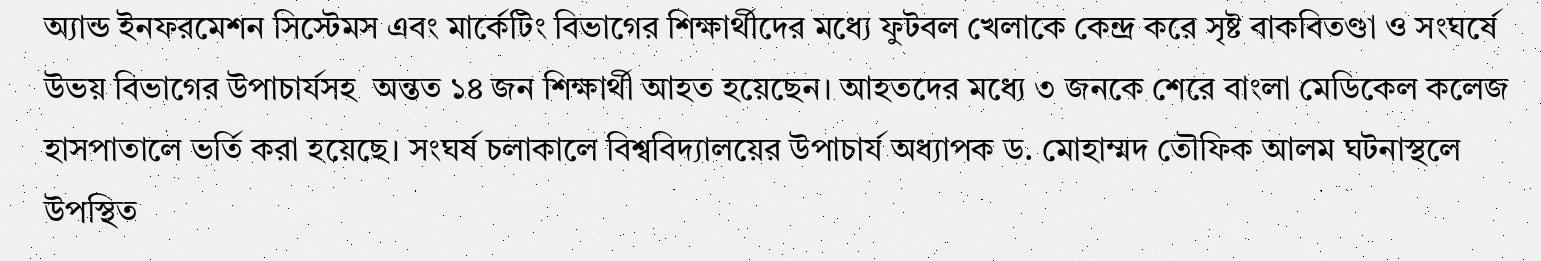অ্যান্ড ইনফরমেশন সিস্টেমস এবং মার্কেটিং বিভাগের শিক্ষার্থীদের মধ্যে ফুটবল খেলাকে কেন্দ্র করে সৃষ্ট বাকবিতণ্ডা ও সংঘর্ষে উভয় বিভাগের উপাচার্যসহ  অন্তত ১৪ জন শিক্ষার্থী আহত হয়েছেন। আহতদের মধ্যে ৩ জনকে শেরে বাংলা মেডিকেল কলেজ হাসপাতালে ভর্তি করা হয়েছে। সংঘর্ষ চলাকালে বিশ্ববিদ্যালয়ের উপাচার্য অধ্যাপক ড. মোহাম্মদ তৌফিক আলম ঘটনাস্থলে উপস্থিত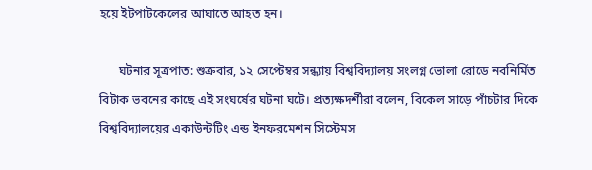হয়ে ইটপাটকেলের আঘাতে আহত হন।

      ঘটনার সূত্রপাত: শুক্রবার, ১২ সেপ্টেম্বর সন্ধ্যায় বিশ্ববিদ্যালয় সংলগ্ন ভোলা রোডে নবনির্মিত বিটাক ভবনের কাছে এই সংঘর্ষের ঘটনা ঘটে। প্রত্যক্ষদর্শীরা বলেন, বিকেল সাড়ে পাঁচটার দিকে বিশ্ববিদ্যালয়ের একাউন্টটিং এন্ড ইনফরমেশন সিস্টেমস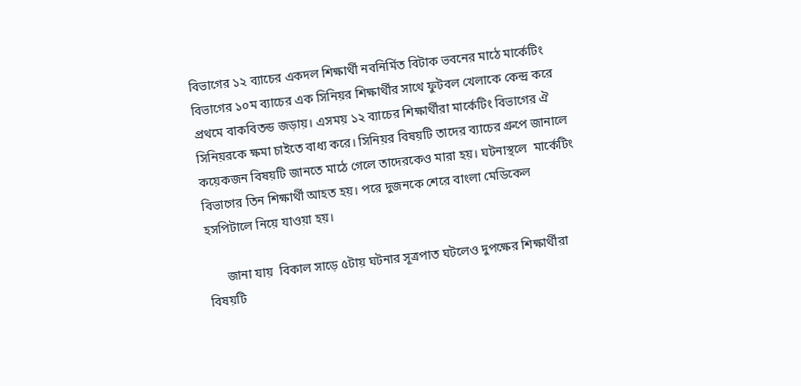বিভাগের ১২ ব্যাচের একদল শিক্ষার্থী নবনির্মিত বিটাক ভবনের মাঠে মার্কেটিং বিভাগের ১০ম ব্যাচের এক সিনিয়র শিক্ষার্থীর সাথে ফুটবল খেলাকে কেন্দ্র করে প্রথমে বাকবিতন্ড জড়ায়। এসময় ১২ ব্যাচের শিক্ষার্থীরা মার্কেটিং বিভাগের ঐ সিনিয়রকে ক্ষমা চাইতে বাধ্য করে। সিনিয়র বিষয়টি তাদের ব্যাচের গ্রুপে জানালে কয়েকজন বিষয়টি জানতে মাঠে গেলে তাদেরকেও মারা হয়। ঘটনাস্থলে  মার্কেটিং বিভাগের তিন শিক্ষার্থী আহত হয়। পরে দুজনকে শেরে বাংলা মেডিকেল হসপিটালে নিয়ে যাওয়া হয়।

      জানা যায়  বিকাল সাড়ে ৫টায় ঘটনার সূত্রপাত ঘটলেও দুপক্ষের শিক্ষার্থীরা বিষয়টি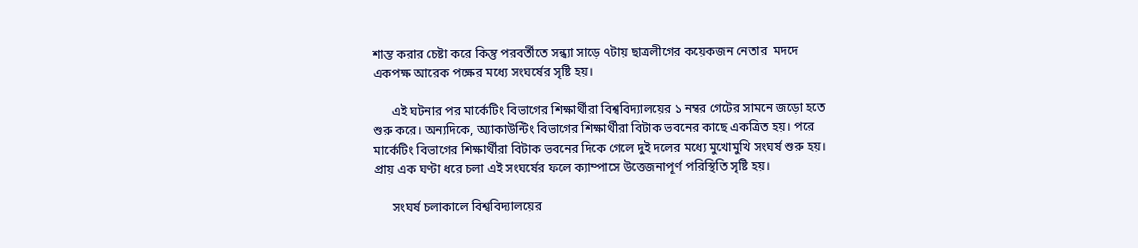শান্ত করার চেষ্টা করে কিন্তু পরবর্তীতে সন্ধ্যা সাড়ে ৭টায় ছাত্রলীগের কয়েকজন নেতার  মদদে একপক্ষ আরেক পক্ষের মধ্যে সংঘর্ষের সৃষ্টি হয়।

      এই ঘটনার পর মার্কেটিং বিভাগের শিক্ষার্থীরা বিশ্ববিদ্যালয়ের ১ নম্বর গেটের সামনে জড়ো হতে শুরু করে। অন্যদিকে, অ্যাকাউন্টিং বিভাগের শিক্ষার্থীরা বিটাক ভবনের কাছে একত্রিত হয়। পরে মার্কেটিং বিভাগের শিক্ষার্থীরা বিটাক ভবনের দিকে গেলে দুই দলের মধ্যে মুখোমুখি সংঘর্ষ শুরু হয়। প্রায় এক ঘণ্টা ধরে চলা এই সংঘর্ষের ফলে ক্যাম্পাসে উত্তেজনাপূর্ণ পরিস্থিতি সৃষ্টি হয়।

      সংঘর্ষ চলাকালে বিশ্ববিদ্যালয়ের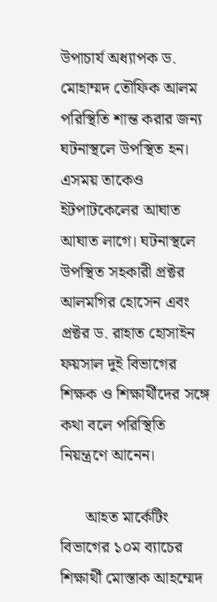উপাচার্য অধ্যাপক ড. মোহাম্মদ তৌফিক আলম পরিস্থিতি শান্ত করার জন্য ঘটনাস্থলে উপস্থিত হন। এসময় তাকেও ইটপাটকেলের আঘাত আঘাত লাগে। ঘটনাস্থলে উপস্থিত সহকারী প্রক্টর আলমগির হোসেন এবং প্রক্টর ড. রাহাত হোসাইন ফয়সাল দুই বিভাগের শিক্ষক ও শিক্ষার্থীদের সঙ্গে কথা বলে পরিস্থিতি নিয়ন্ত্রণে আনেন।

      আহত মার্কেটিং বিভাগের ১০ম ব্যাচের শিক্ষার্থী মোস্তাক আহম্মেদ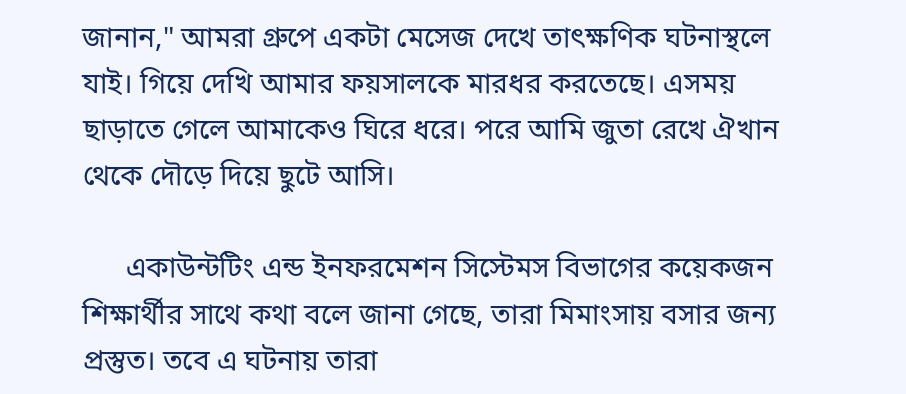জানান," আমরা গ্রুপে একটা মেসেজ দেখে তাৎক্ষণিক ঘটনাস্থলে যাই। গিয়ে দেখি আমার ফয়সালকে মারধর করতেছে। এসময় ছাড়াতে গেলে আমাকেও ঘিরে ধরে। পরে আমি জুতা রেখে ঐখান থেকে দৌড়ে দিয়ে ছুটে আসি।

      একাউন্টটিং এন্ড ইনফরমেশন সিস্টেমস বিভাগের কয়েকজন শিক্ষার্থীর সাথে কথা বলে জানা গেছে, তারা মিমাংসায় বসার জন্য প্রস্তুত। তবে এ ঘটনায় তারা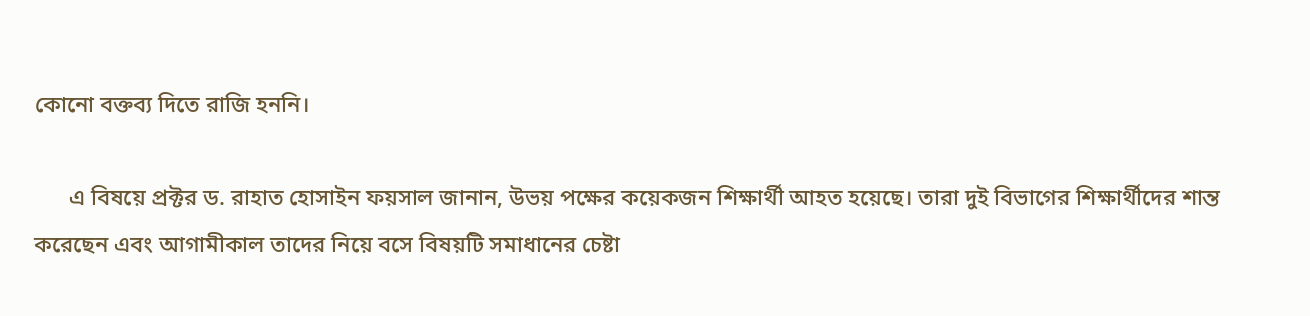কোনো বক্তব্য দিতে রাজি হননি।

      এ বিষয়ে প্রক্টর ড. রাহাত হোসাইন ফয়সাল জানান, উভয় পক্ষের কয়েকজন শিক্ষার্থী আহত হয়েছে। তারা দুই বিভাগের শিক্ষার্থীদের শান্ত করেছেন এবং আগামীকাল তাদের নিয়ে বসে বিষয়টি সমাধানের চেষ্টা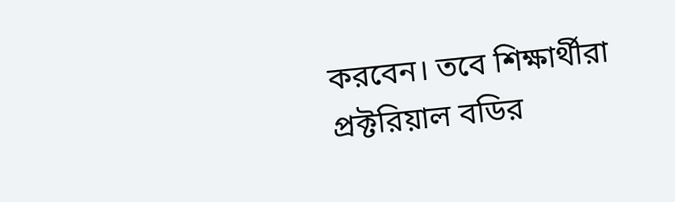করবেন। তবে শিক্ষার্থীরা প্রক্টরিয়াল বডির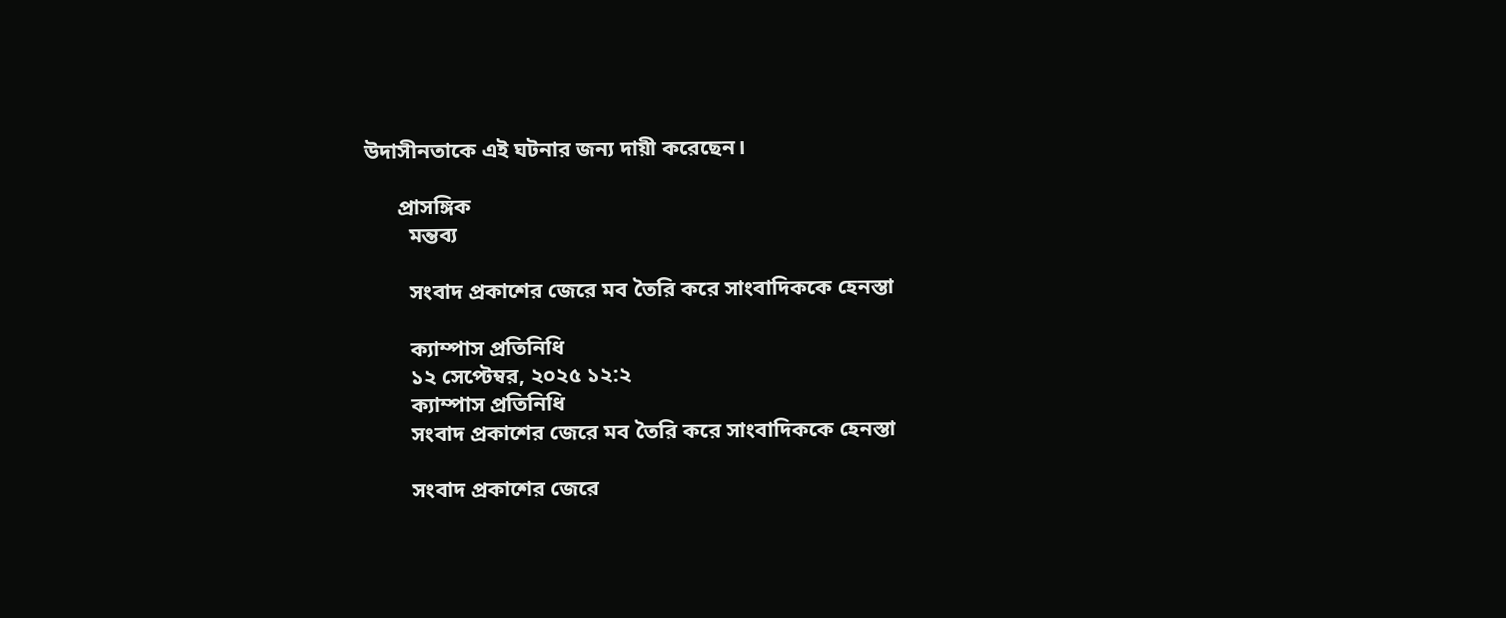উদাসীনতাকে এই ঘটনার জন্য দায়ী করেছেন।

      প্রাসঙ্গিক
        মন্তব্য

        সংবাদ প্রকাশের জেরে মব তৈরি করে সাংবাদিককে হেনস্তা

        ক্যাম্পাস প্রতিনিধি
        ১২ সেপ্টেম্বর, ২০২৫ ১২:২
        ক্যাম্পাস প্রতিনিধি
        সংবাদ প্রকাশের জেরে মব তৈরি করে সাংবাদিককে হেনস্তা

        সংবাদ প্রকাশের জেরে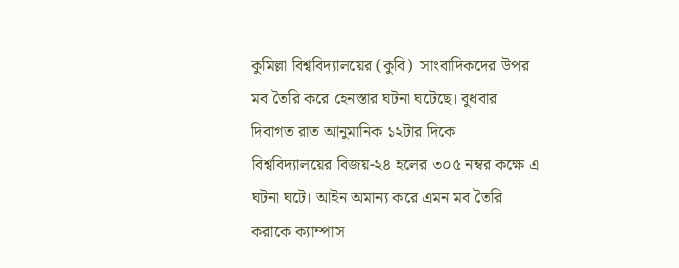কুমিল্লা বিশ্ববিদ্যালয়ের (কুবি)  সাংবাদিকদের উপর মব তৈরি করে হেনস্তার ঘটনা ঘটেছে। বুধবার দিবাগত রাত আনুমানিক ১২টার দিকে বিশ্ববিদ্যালয়ের বিজয়-২৪ হলের ৩০৫ নম্বর কক্ষে এ ঘটনা ঘটে। আইন অমান্য করে এমন মব তৈরি করাকে ক্যাম্পাস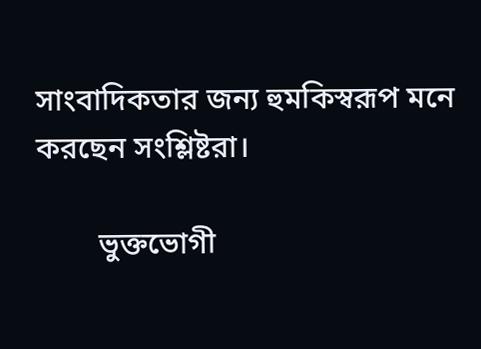সাংবাদিকতার জন্য হুমকিস্বরূপ মনে করছেন সংশ্লিষ্টরা।

        ভুক্তভোগী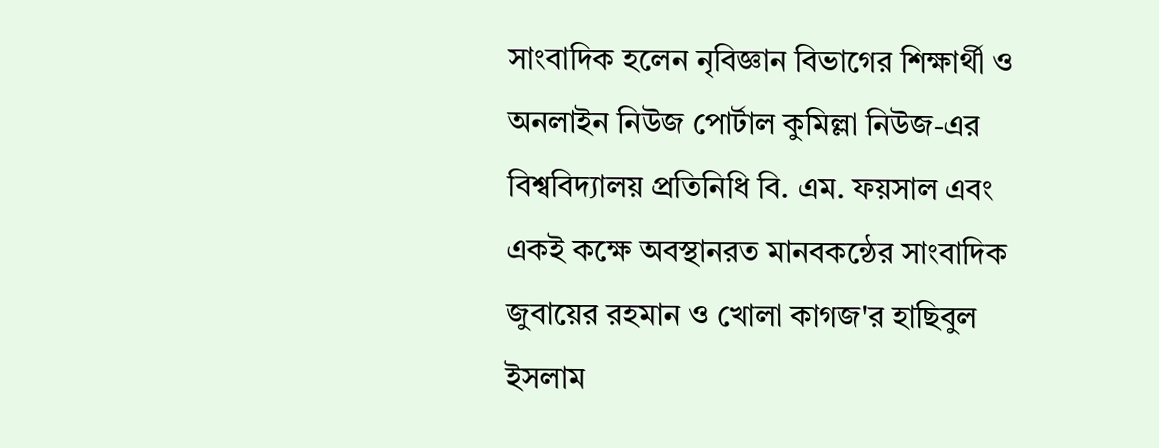সাংবাদিক হলেন নৃবিজ্ঞান বিভাগের শিক্ষার্থী ও অনলাইন নিউজ পোর্টাল কুমিল্লা নিউজ-এর বিশ্ববিদ্যালয় প্রতিনিধি বি. এম. ফয়সাল এবং একই কক্ষে অবস্থানরত মানবকন্ঠের সাংবাদিক জুবায়ের রহমান ও খোলা কাগজ'র হাছিবুল ইসলাম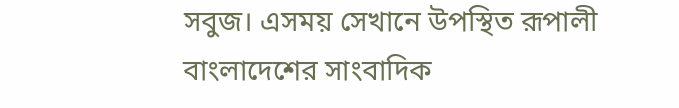সবুজ। এসময় সেখানে উপস্থিত রূপালী বাংলাদেশের সাংবাদিক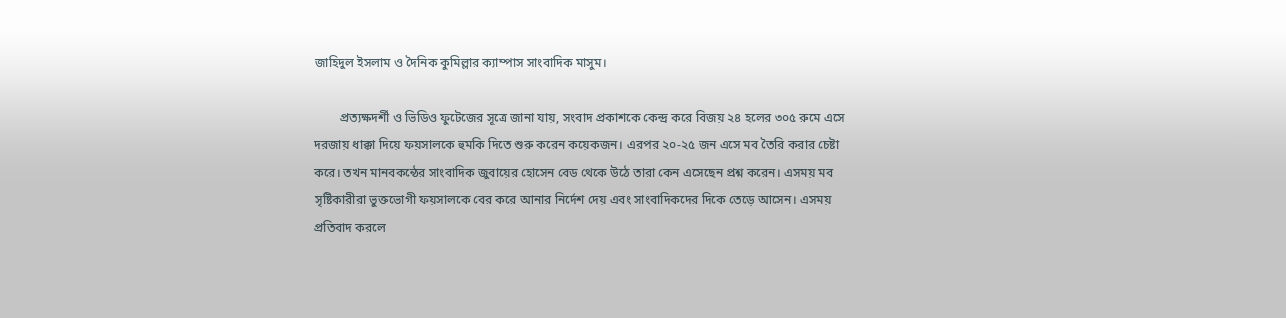জাহিদুল ইসলাম ও দৈনিক কুমিল্লার ক্যাম্পাস সাংবাদিক মাসুম।

        প্রত্যক্ষদর্শী ও ভিডিও ফুটেজের সূত্রে জানা যায়, সংবাদ প্রকাশকে কেন্দ্র করে বিজয় ২৪ হলের ৩০৫ রুমে এসে দরজায় ধাক্কা দিয়ে ফয়সালকে হুমকি দিতে শুরু করেন কয়েকজন। এরপর ২০-২৫ জন এসে মব তৈরি করার চেষ্টা করে। তখন মানবকন্ঠের সাংবাদিক জুবায়ের হোসেন বেড থেকে উঠে তারা কেন এসেছেন প্রশ্ন করেন। এসময় মব সৃষ্টিকারীরা ভুক্তভোগী ফয়সালকে বের করে আনার নির্দেশ দেয় এবং সাংবাদিকদের দিকে তেড়ে আসেন। এসময় প্রতিবাদ করলে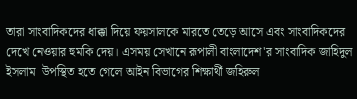তারা সাংবাদিকদের ধাক্কা দিয়ে ফয়সালকে মারতে তেড়ে আসে এবং সাংবাদিকদের দেখে নেওয়ার হুমকি দেয়। এসময় সেখানে রূপালী বাংলাদেশ'র সাংবাদিক জাহিদুল ইসলাম  উপস্থিত হতে গেলে আইন বিভাগের শিক্ষার্থী জহিরুল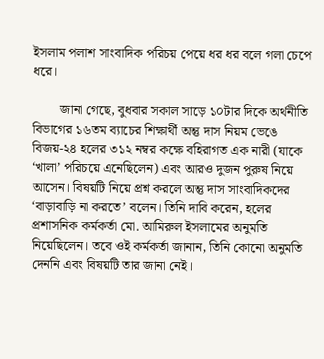ইসলাম পলাশ সাংবাদিক পরিচয় পেয়ে ধর ধর বলে গলা চেপে ধরে।

        জানা গেছে, বুধবার সকাল সাড়ে ১০টার দিকে অর্থনীতি বিভাগের ১৬তম ব্যাচের শিক্ষার্থী অন্তু দাস নিয়ম ভেঙে বিজয়-২৪ হলের ৩১২ নম্বর কক্ষে বহিরাগত এক নারী (যাকে ‘খালা’ পরিচয়ে এনেছিলেন) এবং আরও দুজন পুরুষ নিয়ে আসেন। বিষয়টি নিয়ে প্রশ্ন করলে অন্তু দাস সাংবাদিকদের ‘বাড়াবাড়ি না করতে’ বলেন। তিনি দাবি করেন, হলের প্রশাসনিক কর্মকর্তা মো. আমিরুল ইসলামের অনুমতি নিয়েছিলেন। তবে ওই কর্মকর্তা জানান, তিনি কোনো অনুমতি দেননি এবং বিষয়টি তার জানা নেই।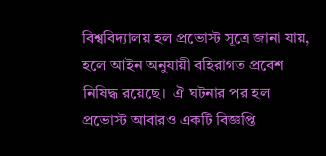বিশ্ববিদ্যালয় হল প্রভোস্ট সূত্রে জানা যায়, হলে আইন অনুযায়ী বহিরাগত প্রবেশ নিষিদ্ধ রয়েছে।  ঐ ঘটনার পর হল প্রভোস্ট আবারও একটি বিজ্ঞপ্তি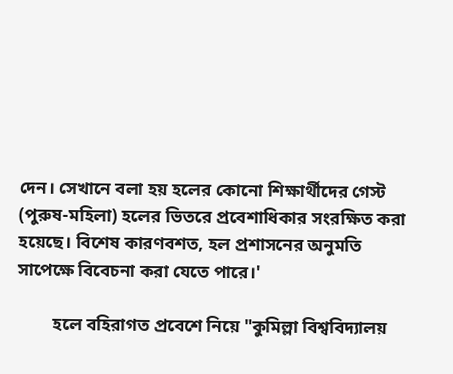দেন। সেখানে বলা হয় হলের কোনো শিক্ষার্থীদের গেস্ট (পুরুষ-মহিলা) হলের ভিতরে প্রবেশাধিকার সংরক্ষিত করা হয়েছে। বিশেষ কারণবশত, হল প্রশাসনের অনুমতি সাপেক্ষে বিবেচনা করা যেতে পারে।'

        হলে বহিরাগত প্রবেশে নিয়ে "কুমিল্লা বিশ্ববিদ্যালয়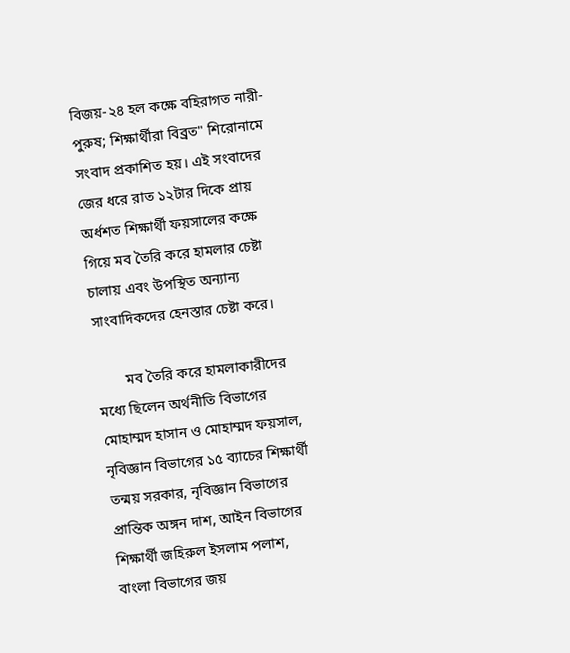বিজয়-২৪ হল কক্ষে বহিরাগত নারী-পুরুষ; শিক্ষার্থীরা বিব্রত" শিরোনামে সংবাদ প্রকাশিত হয়। এই সংবাদের জের ধরে রাত ১২টার দিকে প্রায় অর্ধশত শিক্ষার্থী ফয়সালের কক্ষে গিয়ে মব তৈরি করে হামলার চেষ্টা চালায় এবং উপস্থিত অন্যান্য সাংবাদিকদের হেনস্তার চেষ্টা করে।

        মব তৈরি করে হামলাকারীদের মধ্যে ছিলেন অর্থনীতি বিভাগের মোহাম্মদ হাসান ও মোহাম্মদ ফয়সাল, নৃবিজ্ঞান বিভাগের ১৫ ব্যাচের শিক্ষার্থী তন্ময় সরকার, নৃবিজ্ঞান বিভাগের প্রান্তিক অঙ্গন দাশ, আইন বিভাগের শিক্ষার্থী জহিরুল ইসলাম পলাশ, বাংলা বিভাগের জয়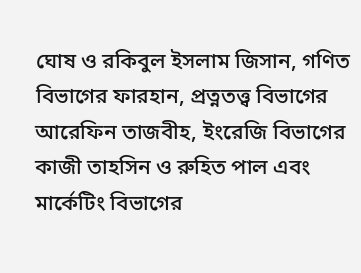ঘোষ ও রকিবুল ইসলাম জিসান, গণিত বিভাগের ফারহান, প্রত্নতত্ত্ব বিভাগের আরেফিন তাজবীহ, ইংরেজি বিভাগের কাজী তাহসিন ও রুহিত পাল এবং মার্কেটিং বিভাগের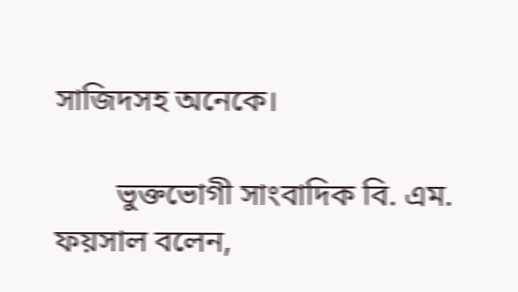সাজিদসহ অনেকে।

        ভুক্তভোগী সাংবাদিক বি. এম. ফয়সাল বলেন,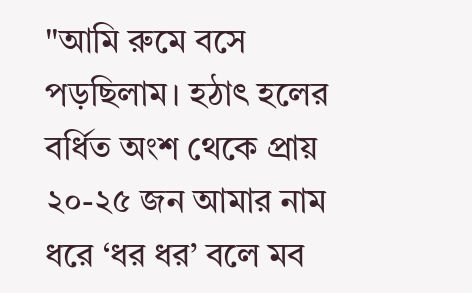"আমি রুমে বসে পড়ছিলাম। হঠাৎ হলের বর্ধিত অংশ থেকে প্রায় ২০-২৫ জন আমার নাম ধরে ‘ধর ধর’ বলে মব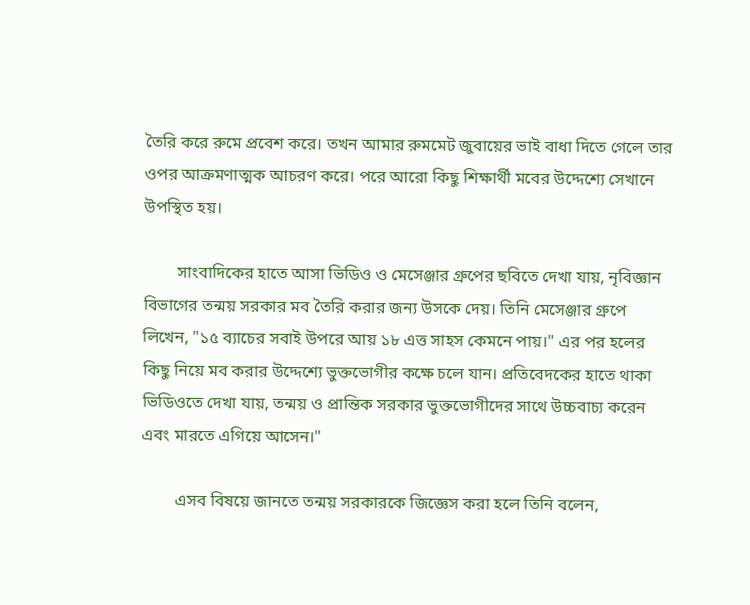তৈরি করে রুমে প্রবেশ করে। তখন আমার রুমমেট জুবায়ের ভাই বাধা দিতে গেলে তার ওপর আক্রমণাত্মক আচরণ করে। পরে আরো কিছু শিক্ষার্থী মবের উদ্দেশ্যে সেখানে উপস্থিত হয়।

        সাংবাদিকের হাতে আসা ভিডিও ও মেসেঞ্জার গ্রুপের ছবিতে দেখা যায়, নৃবিজ্ঞান বিভাগের তন্ময় সরকার মব তৈরি করার জন্য উসকে দেয়। তিনি মেসেঞ্জার গ্রুপে লিখেন, "১৫ ব্যাচের সবাই উপরে আয় ১৮ এত্ত সাহস কেমনে পায়।" এর পর হলের কিছু নিয়ে মব করার উদ্দেশ্যে ভুক্তভোগীর কক্ষে চলে যান। প্রতিবেদকের হাতে থাকা  ভিডিওতে দেখা যায়, তন্ময় ও প্রান্তিক সরকার ভুক্তভোগীদের সাথে উচ্চবাচ্য করেন এবং মারতে এগিয়ে আসেন।"

        এসব বিষয়ে জানতে তন্ময় সরকারকে জিজ্ঞেস করা হলে তিনি বলেন,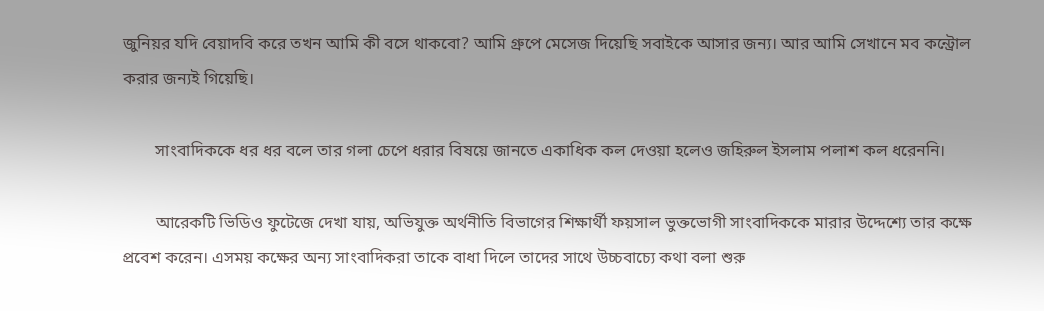জুনিয়র যদি বেয়াদবি করে তখন আমি কী বসে থাকবো? আমি গ্রুপে মেসেজ দিয়েছি সবাইকে আসার জন্য। আর আমি সেখানে মব কন্ট্রোল করার জন্যই গিয়েছি।

        সাংবাদিককে ধর ধর বলে তার গলা চেপে ধরার বিষয়ে জানতে একাধিক কল দেওয়া হলেও জহিরুল ইসলাম পলাশ কল ধরেননি।

        আরেকটি ভিডিও ফুটেজে দেখা যায়, অভিযুক্ত অর্থনীতি বিভাগের শিক্ষার্থী ফয়সাল ভুক্তভোগী সাংবাদিককে মারার উদ্দেশ্যে তার কক্ষে প্রবেশ করেন। এসময় কক্ষের অন্য সাংবাদিকরা তাকে বাধা দিলে তাদের সাথে উচ্চবাচ্যে কথা বলা শুরু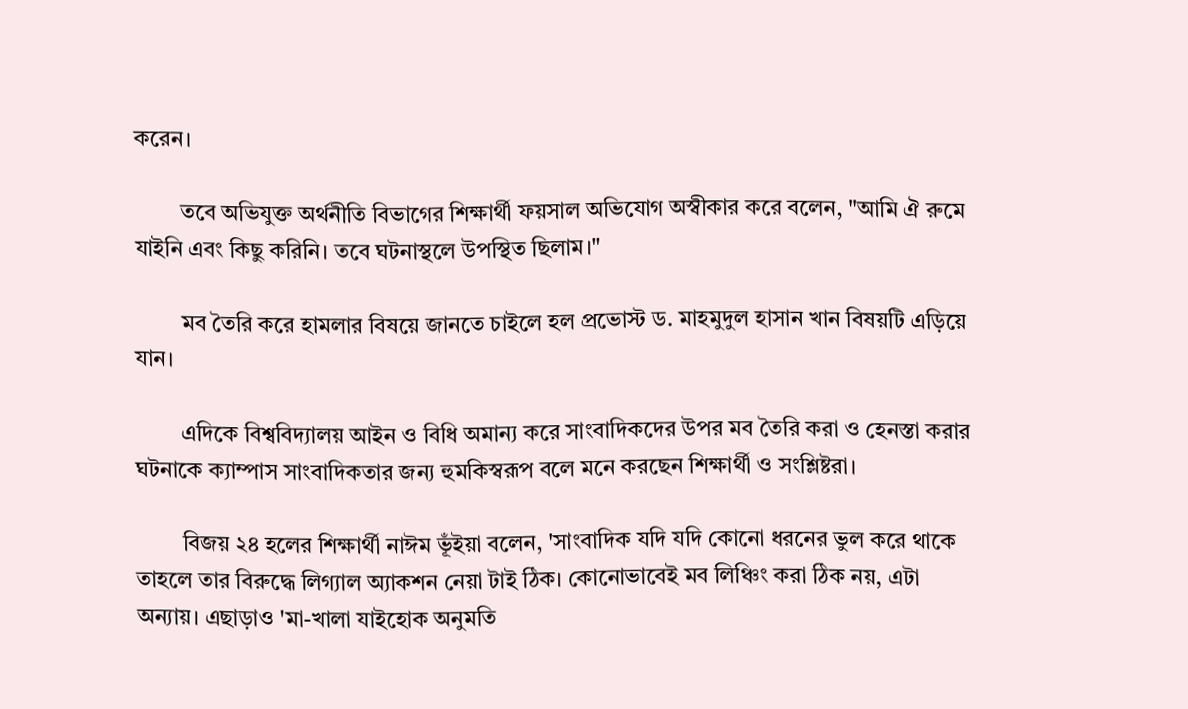করেন।

        তবে অভিযুক্ত অর্থনীতি বিভাগের শিক্ষার্থী ফয়সাল অভিযোগ অস্বীকার করে বলেন, "আমি ঐ রুমে যাইনি এবং কিছু করিনি। তবে ঘটনাস্থলে উপস্থিত ছিলাম।"

        মব তৈরি করে হামলার বিষয়ে জানতে চাইলে হল প্রভোস্ট ড. মাহমুদুল হাসান খান বিষয়টি এড়িয়ে যান।

        এদিকে বিশ্ববিদ্যালয় আইন ও বিধি অমান্য করে সাংবাদিকদের উপর মব তৈরি করা ও হেনস্তা করার ঘটনাকে ক্যাম্পাস সাংবাদিকতার জন্য হুমকিস্বরূপ বলে মনে করছেন শিক্ষার্থী ও সংশ্লিষ্টরা।

        বিজয় ২৪ হলের শিক্ষার্থী নাঈম ভূঁইয়া বলেন, 'সাংবাদিক যদি যদি কোনো ধরনের ভুল করে থাকে তাহলে তার বিরুদ্ধে লিগ্যাল অ্যাকশন নেয়া টাই ঠিক। কোনোভাবেই মব লিঞ্চিং করা ঠিক নয়, এটা অন্যায়। এছাড়াও 'মা-খালা যাইহোক অনুমতি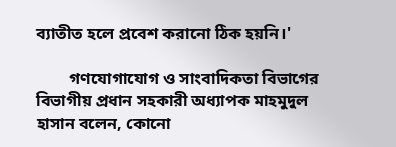ব্যাতীত হলে প্রবেশ করানো ঠিক হয়নি।'

        গণযোগাযোগ ও সাংবাদিকতা বিভাগের বিভাগীয় প্রধান সহকারী অধ্যাপক মাহমুদুল হাসান বলেন, কোনো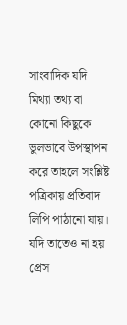সাংবাদিক যদি মিথ্যা তথ্য বা কোনো কিছুকে ভুলভাবে উপস্থাপন করে তাহলে সংশ্লিষ্ট পত্রিকায় প্রতিবাদ লিপি পাঠানো যায়। যদি তাতেও না হয় প্রেস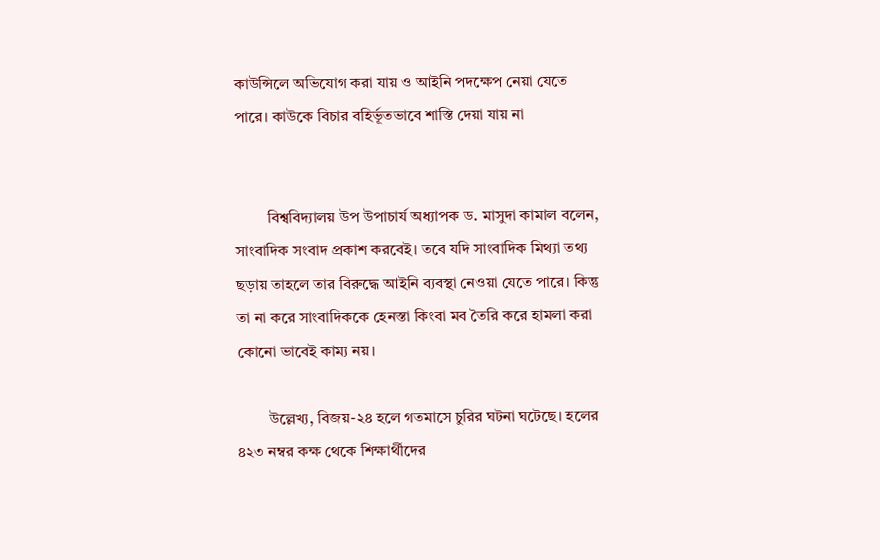কাউন্সিলে অভিযোগ করা যায় ও আইনি পদক্ষেপ নেয়া যেতে পারে। কাউকে বিচার বহির্ভূতভাবে শাস্তি দেয়া যায় না


        বিশ্ববিদ্যালয় উপ উপাচার্য অধ্যাপক ড. মাসুদা কামাল বলেন, সাংবাদিক সংবাদ প্রকাশ করবেই। তবে যদি সাংবাদিক মিথ্যা তথ্য ছড়ায় তাহলে তার বিরুদ্ধে আইনি ব্যবস্থা নেওয়া যেতে পারে। কিন্তু তা না করে সাংবাদিককে হেনস্তা কিংবা মব তৈরি করে হামলা করা কোনো ভাবেই কাম্য নয়।

        উল্লেখ্য, বিজয়-২৪ হলে গতমাসে চুরির ঘটনা ঘটেছে। হলের ৪২৩ নম্বর কক্ষ থেকে শিক্ষার্থীদের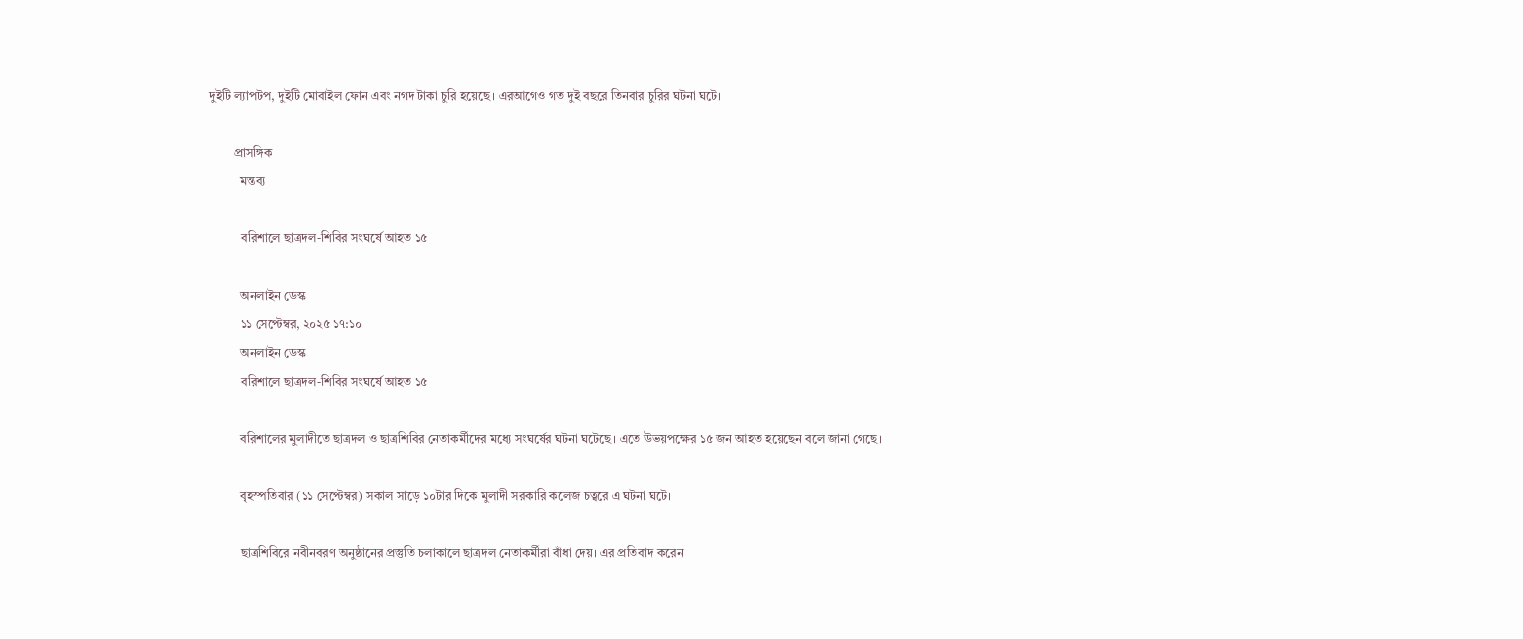দুইটি ল্যাপটপ, দুইটি মোবাইল ফোন এবং নগদ টাকা চুরি হয়েছে। এরআগেও গত দুই বছরে তিনবার চুরির ঘটনা ঘটে।

        প্রাসঙ্গিক
          মন্তব্য

          বরিশালে ছাত্রদল-শিবির সংঘর্ষে আহত ১৫

          অনলাইন ডেস্ক
          ১১ সেপ্টেম্বর, ২০২৫ ১৭:১০
          অনলাইন ডেস্ক
          বরিশালে ছাত্রদল-শিবির সংঘর্ষে আহত ১৫

          বরিশালের মুলাদীতে ছাত্রদল ও ছাত্রশিবির নেতাকর্মীদের মধ্যে সংঘর্ষের ঘটনা ঘটেছে। এতে উভয়পক্ষের ১৫ জন আহত হয়েছেন বলে জানা গেছে।

          বৃহস্পতিবার (১১ সেপ্টেম্বর) সকাল সাড়ে ১০টার দিকে মুলাদী সরকারি কলেজ চত্বরে এ ঘটনা ঘটে।

          ছাত্রশিবিরে নবীনবরণ অনুষ্ঠানের প্রস্তুতি চলাকালে ছাত্রদল নেতাকর্মীরা বাঁধা দেয়। এর প্রতিবাদ করেন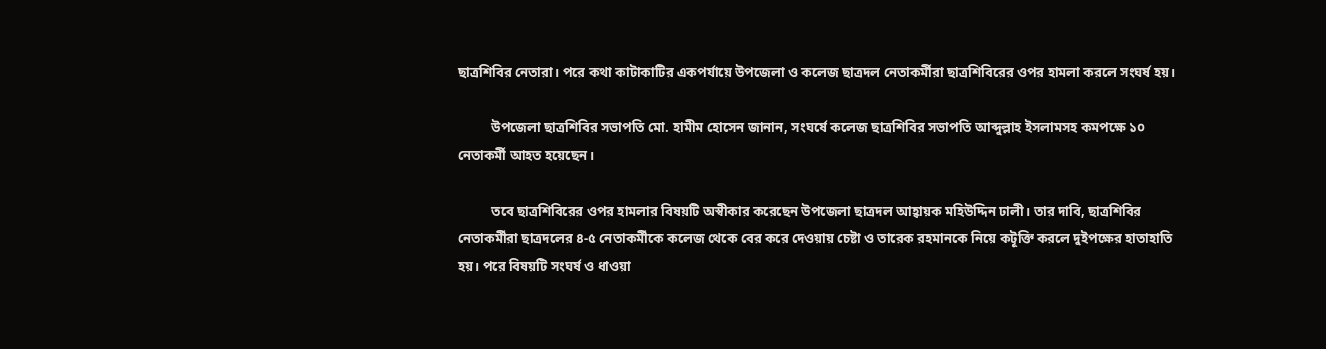ছাত্রশিবির নেতারা। পরে কথা কাটাকাটির একপর্যায়ে উপজেলা ও কলেজ ছাত্রদল নেতাকর্মীরা ছাত্রশিবিরের ওপর হামলা করলে সংঘর্ষ হয়।

          উপজেলা ছাত্রশিবির সভাপতি মো. হামীম হোসেন জানান, সংঘর্ষে কলেজ ছাত্রশিবির সভাপতি আব্দুল্লাহ ইসলামসহ কমপক্ষে ১০ নেতাকর্মী আহত হয়েছেন।

          তবে ছাত্রশিবিরের ওপর হামলার বিষয়টি অস্বীকার করেছেন উপজেলা ছাত্রদল আহ্বায়ক মহিউদ্দিন ঢালী। তার দাবি, ছাত্রশিবির নেতাকর্মীরা ছাত্রদলের ৪-৫ নেতাকর্মীকে কলেজ থেকে বের করে দেওয়ায় চেষ্টা ও তারেক রহমানকে নিয়ে কটূক্তি করলে দুইপক্ষের হাতাহাতি হয়। পরে বিষয়টি সংঘর্ষ ও ধাওয়া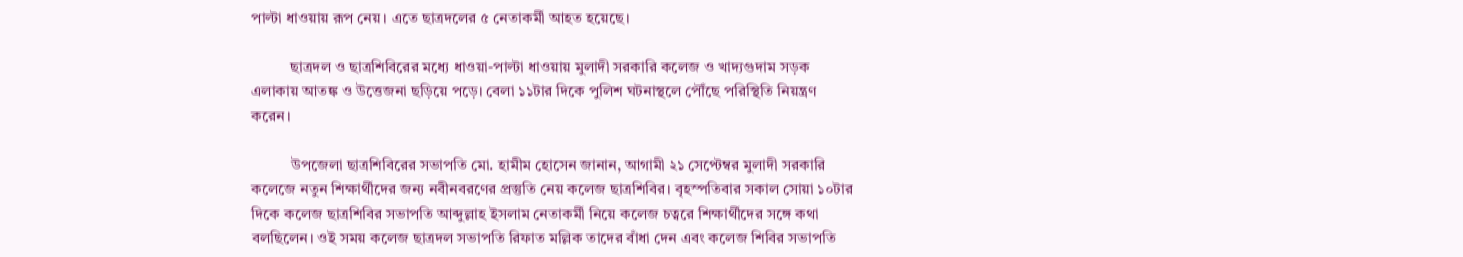পাল্টা ধাওয়ায় রূপ নেয়। এতে ছাত্রদলের ৫ নেতাকর্মী আহত হয়েছে।

          ছাত্রদল ও ছাত্রশিবিরের মধ্যে ধাওয়া-পাল্টা ধাওয়ায় মুলাদী সরকারি কলেজ ও খাদ্যগুদাম সড়ক এলাকায় আতঙ্ক ও উত্তেজনা ছড়িয়ে পড়ে। বেলা ১১টার দিকে পুলিশ ঘটনাস্থলে পৌঁছে পরিস্থিতি নিয়ন্ত্রণ করেন।

          উপজেলা ছাত্রশিবিরের সভাপতি মো. হামীম হোসেন জানান, আগামী ২১ সেপ্টেম্বর মুলাদী সরকারি কলেজে নতুন শিক্ষার্থীদের জন্য নবীনবরণের প্রস্তুতি নেয় কলেজ ছাত্রশিবির। বৃহস্পতিবার সকাল সোয়া ১০টার দিকে কলেজ ছাত্রশিবির সভাপতি আব্দুল্লাহ ইসলাম নেতাকর্মী নিয়ে কলেজ চত্বরে শিক্ষার্থীদের সঙ্গে কথা বলছিলেন। ওই সময় কলেজ ছাত্রদল সভাপতি রিফাত মল্লিক তাদের বাঁধা দেন এবং কলেজ শিবির সভাপতি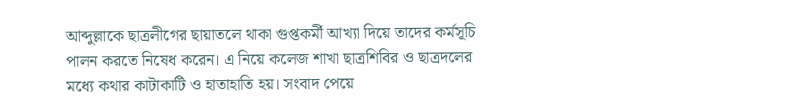আব্দুল্লাকে ছাত্রলীগের ছায়াতলে থাকা গুপ্তকর্মী আখ্যা দিয়ে তাদের কর্মসূচি পালন করতে নিষেধ করেন। এ নিয়ে কলেজ শাখা ছাত্রশিবির ও ছাত্রদলের মধ্যে কথার কাটাকাটি ও হাতাহাতি হয়। সংবাদ পেয়ে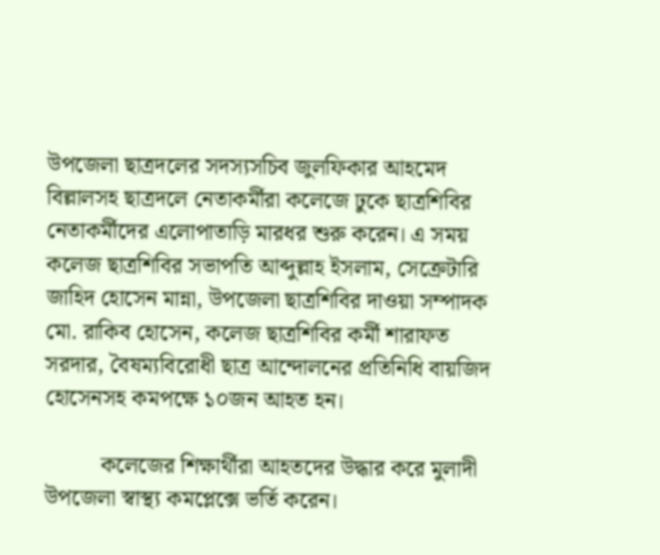উপজেলা ছাত্রদলের সদস্যসচিব জুলফিকার আহমেদ বিল্লালসহ ছাত্রদলে নেতাকর্মীরা কলেজে ঢুকে ছাত্রশিবির নেতাকর্মীদের এলোপাতাড়ি মারধর শুরু করেন। এ সময় কলেজ ছাত্রশিবির সভাপতি আব্দুল্লাহ ইসলাম, সেক্রেটারি জাহিদ হোসেন মান্না, উপজেলা ছাত্রশিবির দাওয়া সম্পাদক মো. রাকিব হোসেন, কলেজ ছাত্রশিবির কর্মী শারাফত সরদার, বৈষম্যবিরোধী ছাত্র আন্দোলনের প্রতিনিধি বায়জিদ হোসেনসহ কমপক্ষে ১০জন আহত হন।

          কলেজের শিক্ষার্থীরা আহতদের উদ্ধার করে মুলাদী উপজেলা স্বাস্থ্য কমপ্লেক্সে ভর্তি করেন।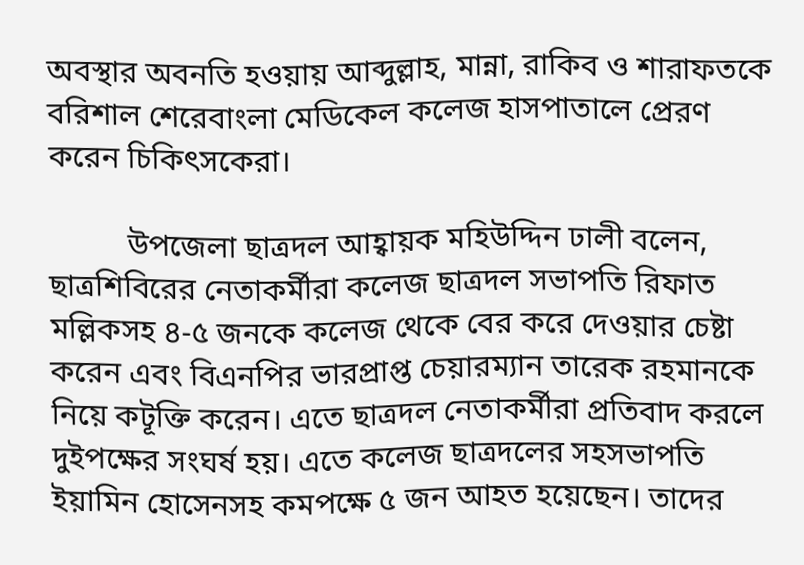অবস্থার অবনতি হওয়ায় আব্দুল্লাহ, মান্না, রাকিব ও শারাফতকে বরিশাল শেরেবাংলা মেডিকেল কলেজ হাসপাতালে প্রেরণ করেন চিকিৎসকেরা।

          উপজেলা ছাত্রদল আহ্বায়ক মহিউদ্দিন ঢালী বলেন, ছাত্রশিবিরের নেতাকর্মীরা কলেজ ছাত্রদল সভাপতি রিফাত মল্লিকসহ ৪-৫ জনকে কলেজ থেকে বের করে দেওয়ার চেষ্টা করেন এবং বিএনপির ভারপ্রাপ্ত চেয়ারম্যান তারেক রহমানকে নিয়ে কটূক্তি করেন। এতে ছাত্রদল নেতাকর্মীরা প্রতিবাদ করলে দুইপক্ষের সংঘর্ষ হয়। এতে কলেজ ছাত্রদলের সহসভাপতি ইয়ামিন হোসেনসহ কমপক্ষে ৫ জন আহত হয়েছেন। তাদের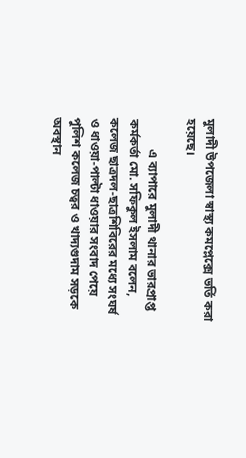মুলাদী উপজেলা স্বাস্থ্য কমপ্লেক্সে ভর্তি করা হয়েছে।

          এ ব্যাপারে মুলাদী থানার ভারপ্রাপ্ত কর্মকর্তা মো. সফিকুল ইসলাম বলেন, কলেজ ছাত্রদল-ছাত্রশিবিরের মধ্যে সংঘর্ষ ও ধাওয়া-পাল্টা ধাওয়ার সংবাদ পেয়ে পুলিশ কলেজ চত্বর ও খাদ্যগুদাম সড়কে অবস্থান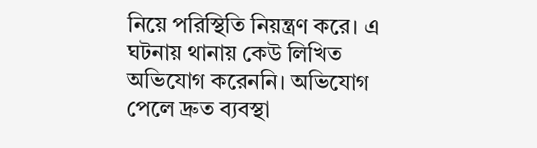নিয়ে পরিস্থিতি নিয়ন্ত্রণ করে। এ ঘটনায় থানায় কেউ লিখিত অভিযোগ করেননি। অভিযোগ পেলে দ্রুত ব্যবস্থা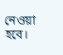নেওয়া হবে।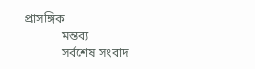প্রাসঙ্গিক
            মন্তব্য
            সর্বশেষ সংবাদ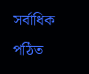সর্বাধিক পঠিত